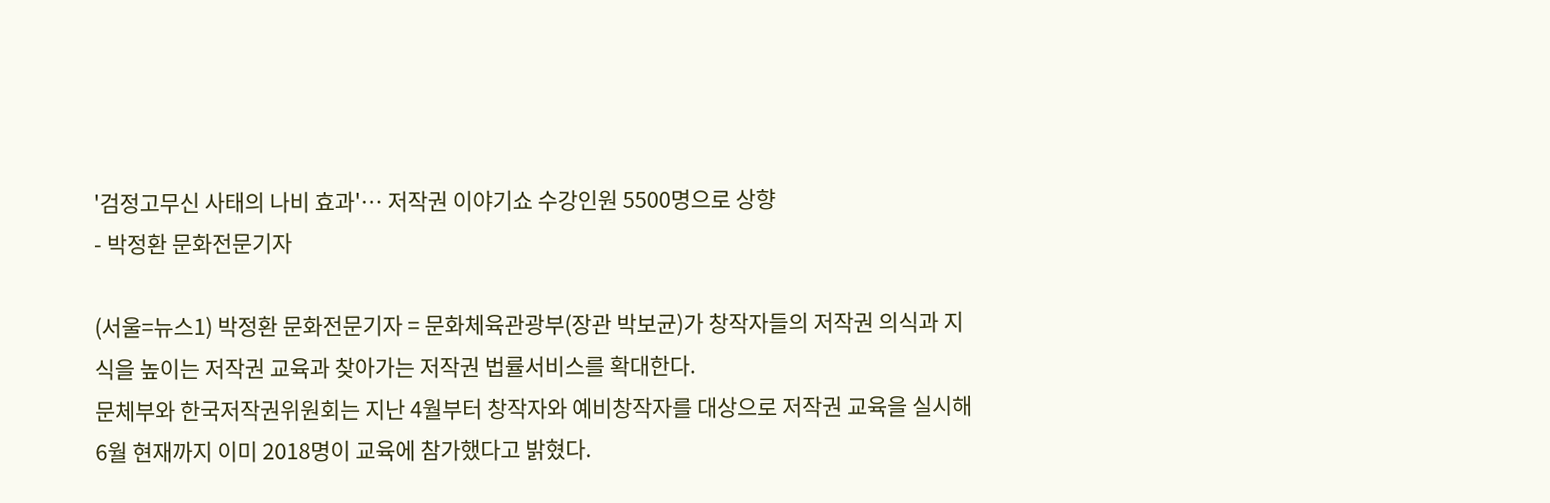'검정고무신 사태의 나비 효과'… 저작권 이야기쇼 수강인원 5500명으로 상향
- 박정환 문화전문기자

(서울=뉴스1) 박정환 문화전문기자 = 문화체육관광부(장관 박보균)가 창작자들의 저작권 의식과 지식을 높이는 저작권 교육과 찾아가는 저작권 법률서비스를 확대한다.
문체부와 한국저작권위원회는 지난 4월부터 창작자와 예비창작자를 대상으로 저작권 교육을 실시해 6월 현재까지 이미 2018명이 교육에 참가했다고 밝혔다.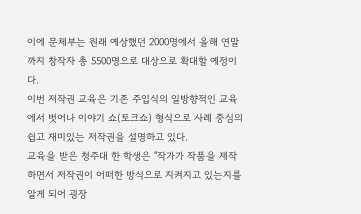이에 문체부는 원래 예상했던 2000명에서 올해 연말까지 창작자 총 5500명으로 대상으로 확대할 예정이다.
이번 저작권 교육은 기존 주입식의 일방향적인 교육에서 벗어나 이야기 쇼(토크쇼) 형식으로 사례 중심의 쉽고 재미있는 저작권을 설명하고 있다.
교육을 받은 청주대 한 학생은 "작가가 작품을 제작하면서 저작권이 어떠한 방식으로 지켜지고 있는지를 알게 되어 굉장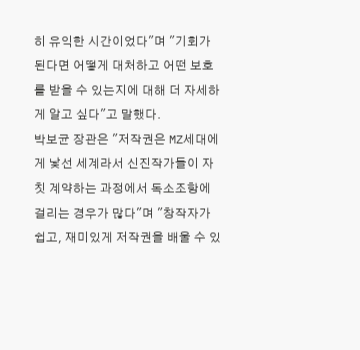히 유익한 시간이었다"며 "기회가 된다면 어떻게 대처하고 어떤 보호를 받을 수 있는지에 대해 더 자세하게 알고 싶다"고 말했다.
박보균 장관은 "저작권은 MZ세대에게 낯선 세계라서 신진작가들이 자칫 계약하는 과정에서 독소조항에 걸리는 경우가 많다"며 "창작자가 쉽고, 재미있게 저작권을 배울 수 있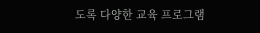도록 다양한 교육 프로그램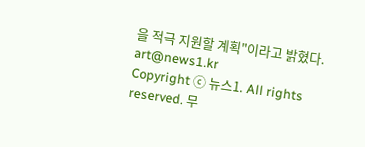을 적극 지원할 계획"이라고 밝혔다.
art@news1.kr
Copyright ⓒ 뉴스1. All rights reserved. 무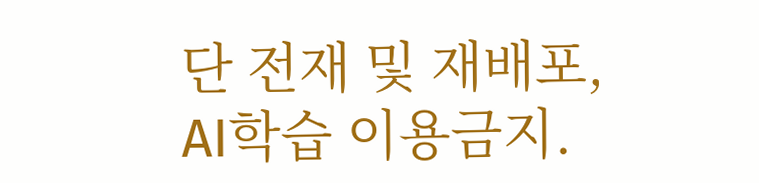단 전재 및 재배포, AI학습 이용금지.